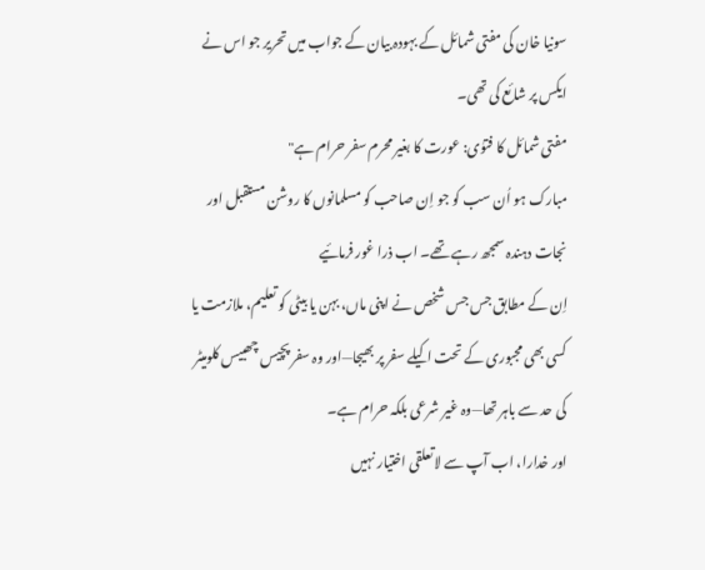سونیا خان کی مفتی شمائل کے بہودہ بیان کے جواب میں تحریر جو اس نے ایکس پر شائع کی تھی۔
مفتی شمائل کا فتوٰی: عورت کا بغیر محرم سفر حرام ہے"
مبارک ہو اُن سب کو جو اِن صاحب کو مسلمانوں کا روشن مستقبل اور نجات دہندہ سمجھ رہے تھے۔ اب ذرا غور فرمائیے
اِن کے مطابق جس جس شخص نے اپنی ماں، بہن یا بیٹی کو تعلیم، ملازمت یا کسی بھی مجبوری کے تحت اکیلے سفر پر بھیجا—اور وہ سفر پچیس چھبیس کلومیٹر کی حد سے باہر تھا—وہ غیر شرعی بلکہ حرام ہے۔
اور خدارا، اب آپ سے لاتعلقی اختیار نہیں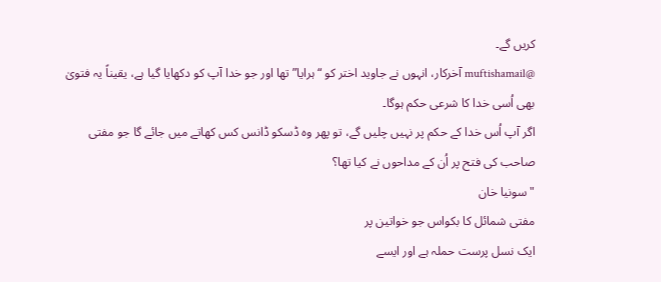کریں گے۔
@muftishamail آخرکار، انہوں نے جاوید اختر کو “ہرایا” تھا اور جو خدا آپ کو دکھایا گیا ہے، یقیناً یہ فتویٰ بھی اُسی خدا کا شرعی حکم ہوگا۔
اگر آپ اُس خدا کے حکم پر نہیں چلیں گے، تو پھر وہ ڈسکو ڈانس کس کھاتے میں جائے گا جو مفتی صاحب کی فتح پر اُن کے مداحوں نے کیا تھا؟
"سونیا خان
مفتی شمائل کا بکواس جو خواتین پر
ایک نسل پرست حملہ ہے اور ایسے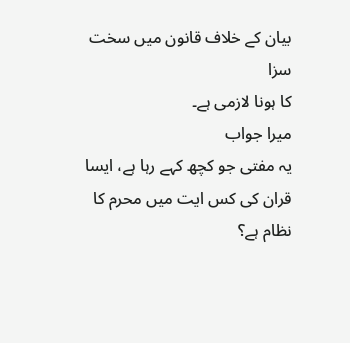بیان کے خلاف قانون میں سخت سزا
کا ہونا لازمی ہے۔
میرا جواب
یہ مفتی جو کچھ کہے رہا ہے، ایسا قران کی کس ایت میں محرم کا نظام ہے؟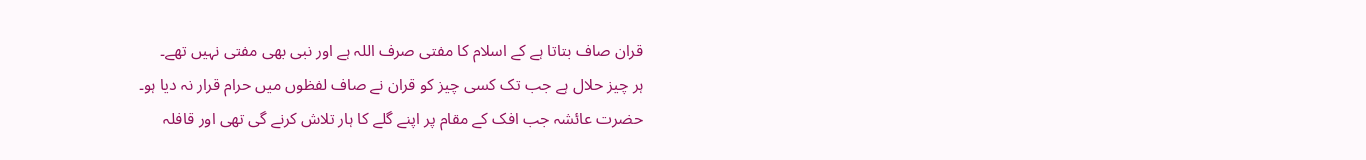قران صاف بتاتا ہے کے اسلام کا مفتی صرف اللہ ہے اور نبی بھی مفتی نہیں تھے۔
ہر چیز حلال ہے جب تک کسی چیز کو قران نے صاف لفظوں میں حرام قرار نہ دیا ہو۔
حضرت عائشہ جب افک کے مقام پر اپنے گلے کا ہار تلاش کرنے گی تھی اور قافلہ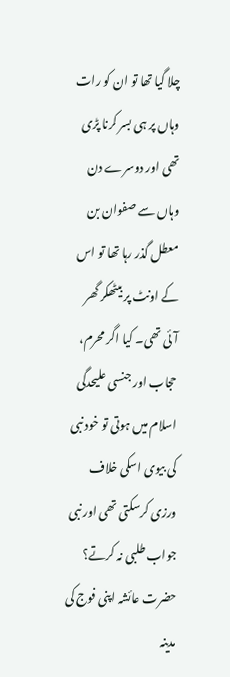چلا گیا تھا تو ان کو رات وہاں پر ہی بسر کرنا پڑی تھی اور دوسرے دن وہاں سے صفوان بن معطل گذر رہا تھا تو اس کے اونٹ پر بیٹھکر گھر آئی تھی۔ کیا اگر محرم، حجاب اور جنسی علیحدگی اسلام میں ہوتی تو خود نبی کی بیوی اسکی خلاف ورزی کرسکتی تھی اور نبی جواب طلبی نہ کرتے؟
حضرت عائشہ اپنی فوج کی مدینہ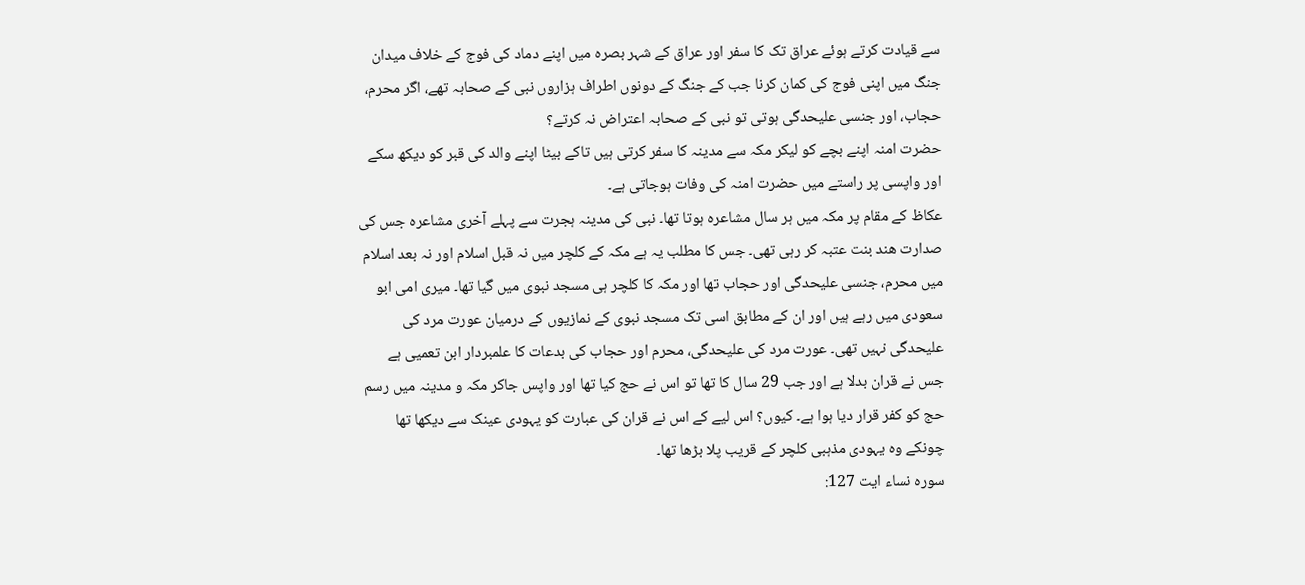سے قیادت کرتے ہوئے عراق تک کا سفر اور عراق کے شہر بصرہ میں اپنے دماد کی فوج کے خلاف میدان جنگ میں اپنی فوج کی کمان کرنا جب کے جنگ کے دونوں اطراف ہزاروں نبی کے صحابہ تھے، اگر محرم، حجاب، اور جنسی علیحدگی ہوتی تو نبی کے صحابہ اعتراض نہ کرتے؟
حضرت امنہ اپنے بچے کو لیکر مکہ سے مدینہ کا سفر کرتی ہیں تاکے بیٹا اپنے والد کی قبر کو دیکھ سکے اور واپسی پر راستے میں حضرت امنہ کی وفات ہوجاتی ہے۔
عکاظ کے مقام پر مکہ میں ہر سال مشاعرہ ہوتا تھا۔ نبی کی مدینہ ہجرت سے پہلے آخری مشاعرہ جس کی صدارت ھند بنت عتبہ کر رہی تھی۔ جس کا مطلب یہ ہے مکہ کے کلچر میں نہ قبل اسلام اور نہ بعد اسلام میں محرم، جنسی علیحدگی اور حجاب تھا اور مکہ کا کلچر ہی مسجد نبوی میں گیا تھا۔ میری امی ابو سعودی میں رہے ہیں اور ان کے مطابق اسی تک مسجد نبوی کے نمازیوں کے درمیان عورت مرد کی علیحدگی نہیں تھی۔ عورت مرد کی علیحدگی، محرم اور حجاب کی بدعات کا علمبردار ابن تعمیی ہے جس نے قران بدلا ہے اور جب 29 سال کا تھا تو اس نے حج کیا تھا اور واپس جاکر مکہ و مدینہ میں رسم حج کو کفر قرار دیا ہوا ہے۔ کیوں؟ اس لیے کے اس نے قران کی عبارت کو یہودی عینک سے دیکھا تھا چونکے وہ یہودی مذہبی کلچر کے قریب پلا بڑھا تھا۔
سورہ نساء ایت 127: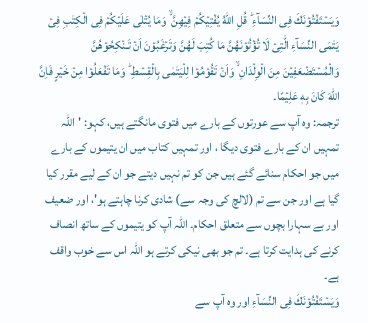وَيَسۡتَفۡتُوۡنَكَ فِى النِّسَآءِ ؕ قُلِ اللّٰهُ يُفۡتِيۡكُمۡ فِيۡهِنَّ ۙ وَمَا يُتۡلٰى عَلَيۡكُمۡ فِى الۡكِتٰبِ فِىۡ يَتٰمَى النِّسَآءِ الّٰتِىۡ لَا تُؤۡتُوۡنَهُنَّ مَا كُتِبَ لَهُنَّ وَتَرۡغَبُوۡنَ اَنۡ تَـنۡكِحُوۡهُنَّ وَالۡمُسۡتَضۡعَفِيۡنَ مِنَ الۡوِلۡدَانِ ۙ وَاَنۡ تَقُوۡمُوۡا لِلۡيَتٰمٰى بِالۡقِسۡطِ ؕ وَمَا تَفۡعَلُوۡا مِنۡ خَيۡرٍ فَاِنَّ اللّٰهَ كَانَ بِهٖ عَلِيۡمًا۔
ترجمہ: وہ آپ سے عورتوں کے بارے میں فتوی مانگتے ہیں، کہو: 'اللہ تمہیں ان کے بارے فتوی دیگا ، اور تمہیں کتاب میں ان یتیموں کے بارے میں جو احکام سنائے گئے ہیں جن کو تم نہیں دیتے جو ان کے لیے مقرر کیا گیا ہے اور جن سے تم (لالچ کی وجہ سے) شادی کرنا چاہتے ہو'، اور ضعیف اور بے سہارا بچوں سے متعلق احکام۔ اللہ آپ کو یتیموں کے ساتھ انصاف کرنے کی ہدایت کرتا ہے۔ تم جو بھی نیکی کرتے ہو اللہ اس سے خوب واقف ہے۔
وَيَسۡتَفۡتُوۡنَكَ فِى النِّسَآءِ اور وہ آپ سے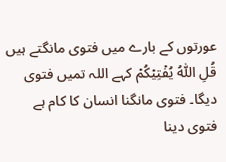عورتوں کے بارے میں فتوی مانگتے ہیں قُلِ اللّٰهُ يُفۡتِيۡكُمۡ کہے اللہ تمیں فتوی دیگا۔ فتوی مانگنا انسان کا کام ہے فتوی دینا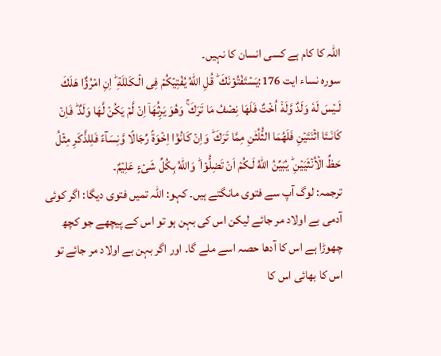اللہ کا کام ہے کسی انسان کا نہیں۔
سورہ نساء ایت 176:يَسۡتَفۡتُوۡنَكَ ؕ قُلِ اللّٰهُ يُفۡتِيۡكُمۡ فِى الۡـكَلٰلَةِ ؕ اِنِ امۡرُؤٌا هَلَكَ لَـيۡسَ لَهٗ وَلَدٌ وَّلَهٗۤ اُخۡتٌ فَلَهَا نِصۡفُ مَا تَرَكَ ۚ وَهُوَ يَرِثُهَاۤ اِنۡ لَّمۡ يَكُنۡ لَّهَا وَلَدٌ ؕ فَاِنۡ كَانَـتَا اثۡنَتَيۡنِ فَلَهُمَا الثُّلُثٰنِ مِمَّا تَرَكَ ؕ وَاِنۡ كَانُوۡۤا اِخۡوَةً رِّجَالًا وَّنِسَآءً فَلِلذَّكَرِ مِثۡلُ حَظِّ الۡاُنۡثَيَيۡنِ ؕ يُبَيِّنُ اللّٰهُ لَـكُمۡ اَنۡ تَضِلُّوۡا ؕ وَاللّٰهُ بِكُلِّ شَىۡءٍ عَلِيۡمٌ۔
ترجمہ: لوگ آپ سے فتوی مانگتے ہیں۔ کہو: اللہ تمیں فتوی دیگا: اگر کوئی آدمی بے اولاد مر جائے لیکن اس کی بہن ہو تو اس کے پیچھے جو کچھ چھوڑا ہے اس کا آدھا حصہ اسے ملے گا۔ اور اگر بہن بے اولاد مر جائے تو اس کا بھائی اس کا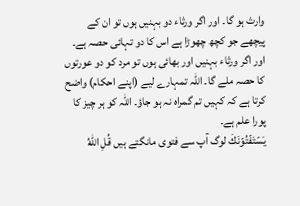وارث ہو گا۔ اور اگر ورثاء دو بہنیں ہوں تو ان کے پیچھے جو کچھ چھوڑا ہے اس کا دو تہائی حصہ ہے۔ اور اگر ورثاء بہنیں اور بھائی ہوں تو مرد کو دو عورتوں کا حصہ ملے گا۔ اللہ تمہارے لیے (اپنے احکام) واضح کرتا ہے کہ کہیں تم گمراہ نہ ہو جاؤ۔ اللہ کو ہر چیز کا پورا علم ہے۔
يَسۡتَفۡتُوۡنَكَ لوگ آپ سے فتوی مانگتے ہیں قُلِ اللّٰهُ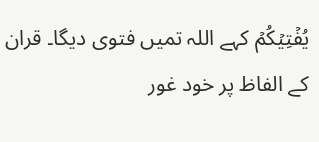يُفۡتِيۡكُمۡ کہے اللہ تمیں فتوی دیگا۔ قران کے الفاظ پر خود غور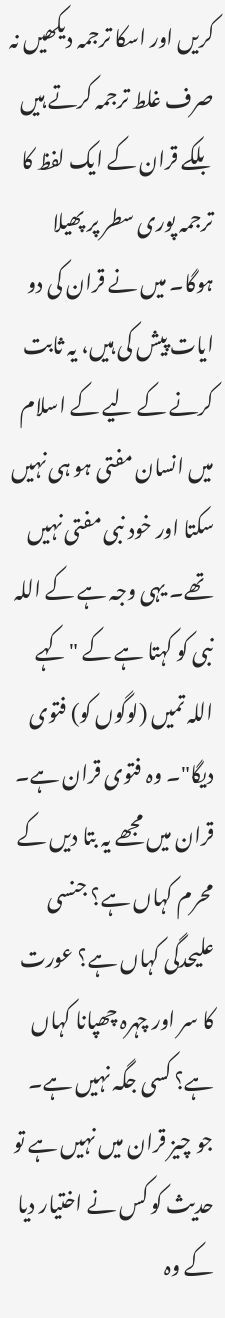کریں اور اسکا ترجمہ دیکھیں نہ صرف غلط ترجمہ کرتے ہیں بلکے قران کے ایک لفظ کا ترجمہ پوری سطر پر پھیلا ہوگا۔ میں نے قران کی دو ایات پیش کی ہیں، یہ ثابت کرنے کے لیے کے اسلام میں انسان مفتی ہو ہی نہیں سکتا اور خود نبی مفتی نہیں تھے۔ یہی وجہ ہے کے اللہ نبی کو کہتا ہے کے "کہے اللہ تمیں (لوگوں کو) فتوی دیگا"۔ وہ فتوی قران ہے۔ قران میں مجھے یہ بتا دیں کے محرم کہاں ہے؟ جنسی علیحدگی کہاں ہے؟ عورت کا سر اور چہرہ چھپانا کہاں ہے؟ کسی جگہ نہیں ہے۔ جو چیز قران میں نہیں ہے تو حدیث کو کس نے اختیار دیا کے وہ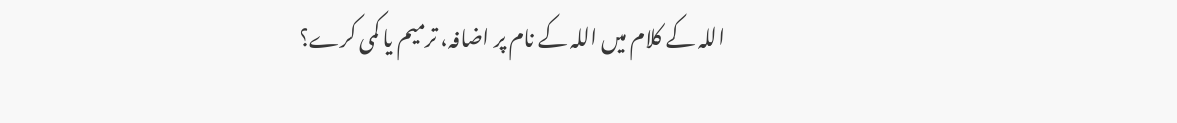اللہ کے کلام میں اللہ کے نام پر اضافہ، ترمیم یا کمی کرے؟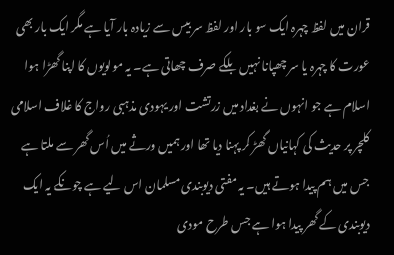قران میں لفظ چہرہ ایک سو بار اور لفظ سر بیس سے زیادہ بار آیا ہے مگر ایک بار بھی عورت کا چہرہ یا سر چھپانا نہیں بلکے صرف چھاتی ہے۔ یہ مولویوں کا اپنا گھڑا ہوا اسلام ہے جو انہوں نے بغداد میں زرتشت اور یہودی مذہبی رواج کا غلاف اسلامی کلچر پر حدیث کی کہانیاں گھڑ کر پہنا دیا تھا اور ہمیں ورثے میں اُس گھر سے ملتا ہے جس میں ہم پیدا ہوتے ہیں۔ یہ مفتی دیوبندی مسلمان اس لیے ہے چونکے یہ ایک دیوبندی کے گھر پیدا ہوا ہے جس طرح مودی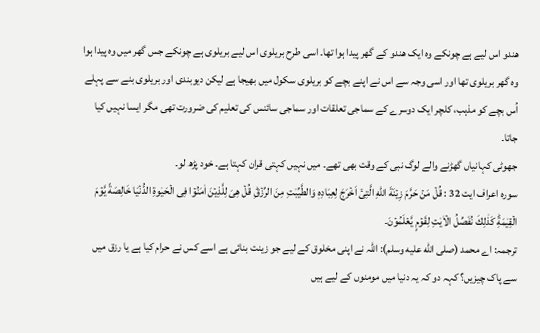ھندو اس لیے ہے چونکے وہ ایک ھندو کے گھر پیدا ہوا تھا۔ اسی طرح بریلوی اس لیے بریلوی ہے چونکے جس گھر میں وہ پیدا ہوا وہ گھر بریلوی تھا اور اسی وجہ سے اس نے اپنے بچے کو بریلوی سکول میں بھیجا ہے لیکن دیوبندی اور بریلوی بنے سے پہلے اُس بچے کو مذہب، کلچر ایک دوسرے کے سماجی تعلقات اور سماجی سائنس کی تعلیم کی ضرورت تھی مگر ایسا نہیں کیا جاتا۔
جھوٹی کہانیاں گھڑنے والے لوگ نبی کے وقت بھی تھے۔ میں نہیں کہتی قران کہتا ہے۔ خود پڑھ لو۔
سورہ اعراف ایت 32 : قُلۡ مَنۡ حَرَّمَ زِيۡنَةَ اللّٰهِ الَّتِىۡۤ اَخۡرَجَ لِعِبَادِهٖ وَالطَّيِّبٰتِ مِنَ الرِّزۡقِؕ قُلۡ هِىَ لِلَّذِيۡنَ اٰمَنُوۡا فِى الۡحَيٰوةِ الدُّنۡيَا خَالِصَةً يَّوۡمَ الۡقِيٰمَةِؕ كَذٰلِكَ نُفَصِّلُ الۡاٰيٰتِ لِقَوۡمٍ يَّعۡلَمُوۡنَ۔
ترجمہ: اے محمد (صلى الله عليه وسلم): اللہ نے اپنی مخلوق کے لیے جو زینت بنائی ہے اسے کس نے حرام کیا ہے یا رزق میں سے پاک چیزیں؟ کہہ دو کہ یہ دنیا میں مومنوں کے لیے ہیں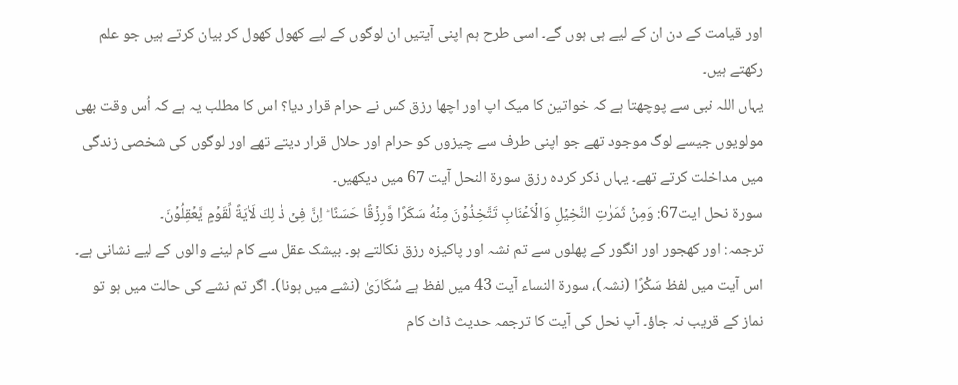اور قیامت کے دن ان کے لیے ہی ہوں گے۔ اسی طرح ہم اپنی آیتیں ان لوگوں کے لیے کھول کھول کر بیان کرتے ہیں جو علم رکھتے ہیں۔
یہاں اللہ نبی سے پوچھتا ہے کہ خواتین کا میک اپ اور اچھا رزق کس نے حرام قرار دیا؟ اس کا مطلب یہ ہے کہ اُس وقت بھی مولویوں جیسے لوگ موجود تھے جو اپنی طرف سے چیزوں کو حرام اور حلال قرار دیتے تھے اور لوگوں کی شخصی زندگی میں مداخلت کرتے تھے۔ یہاں ذکر کردہ رزق سورۃ النحل آیت 67 میں دیکھیں۔
سورۃ نحل ایت67: وَمِنۡ ثَمَرٰتِ النَّخِيۡلِ وَالۡاَعۡنَابِ تَتَّخِذُوۡنَ مِنۡهُ سَكَرًا وَّرِزۡقًا حَسَنًا ؕ اِنَّ فِىۡ ذٰ لِكَ لَاٰيَةً لِّقَوۡمٍ يَّعۡقِلُوۡنَ۔
ترجمہ: اور کھجور اور انگور کے پھلوں سے تم نشہ اور پاکیزہ رزق نکالتے ہو۔ بیشک عقل سے کام لینے والوں کے لیے نشانی ہے۔
اس آیت میں لفظ سَكْرًا (نشہ)، سورۃ النساء آیت 43 میں لفظ ہے سُكَارَىٰ (نشے میں ہونا)۔ اگر تم نشے کی حالت میں ہو تو نماز کے قریب نہ جاؤ۔ آپ نحل کی آیت کا ترجمہ حدیث ڈاٹ کام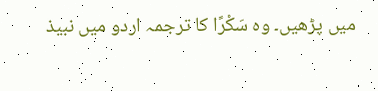میں پڑھیں۔ وہ سَكْرًا کا ترجمہ اردو میں نبیذ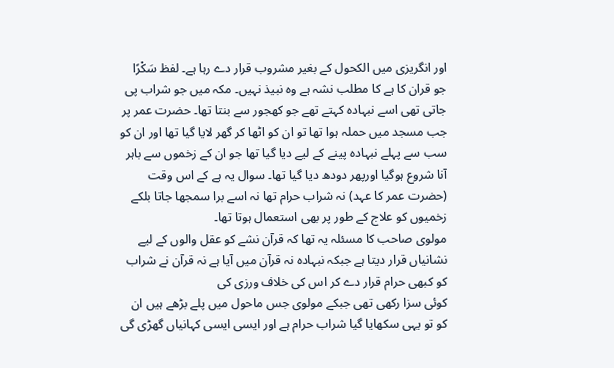اور انگریزی میں الکحول کے بغیر مشروب قرار دے رہا ہے۔ لفظ سَكْرًا جو قران کا ہے کا مطلب نشہ ہے وہ نبیذ نہیں۔ مکہ میں جو شراب پی جاتی تھی اسے نبہادہ کہتے تھے جو کھجور سے بنتا تھا۔ حضرت عمر پر جب مسجد میں حملہ ہوا تھا تو ان کو اٹھا کر گھر لایا گیا تھا اور ان کو سب سے پہلے نبہادہ پینے کے لیے دیا گیا تھا جو ان کے زخموں سے باہر آنا شروع ہوگیا اورپھر دودھ دیا گیا تھا۔ سوال یہ ہے کے اس وقت (حضرت عمر کا عہد) نہ شراب حرام تھا نہ اسے برا سمجھا جاتا بلکے زخمیوں کو علاج کے طور پر بھی استعمال ہوتا تھا۔
مولوی صاحب کا مسئلہ یہ تھا کہ قرآن نشے کو عقل والوں کے لیے نشانیاں قرار دیتا ہے جبکہ نبہادہ نہ قرآن میں آیا ہے نہ قرآن نے شراب کو کبھی حرام قرار دے کر اس کی خلاف ورزی کی
کوئی سزا رکھی تھی جبکے مولوی جس ماحول میں پلے بڑھے ہیں ان کو تو یہی سکھایا گیا شراب حرام ہے اور ایسی ایسی کہانیاں گھڑی گی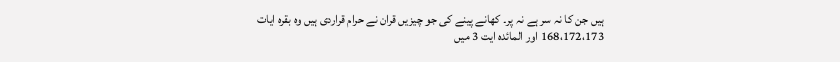ہیں جن کا نہ سر ہے نہ پر۔ کھانے پینے کی جو چیزیں قران نے حرام قراردی ہیں وہ بقرہ ایات 168،172،173 اور المائدہ ایت 3 میں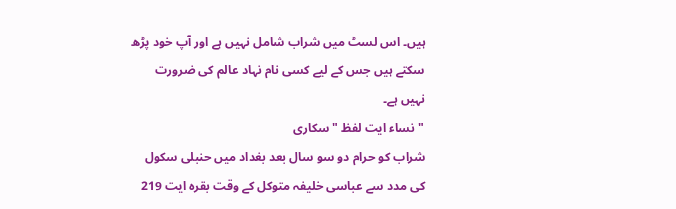ہیں۔ اس لسٹ میں شراب شامل نہیں ہے اور آپ خود پڑھ سکتے ہیں جس کے لیے کسی نام نہاد عالم کی ضرورت نہیں ہے۔
"نساء ایت لفظ "سکاری
شراب کو حرام دو سو سال بعد بغداد میں حنبلی سکول کی مدد سے عباسی خلیفہ متوکل کے وقت بقرہ ایت 219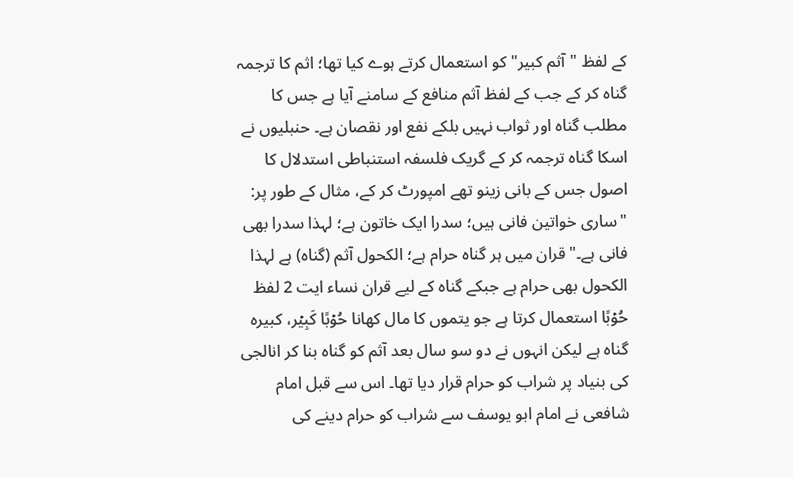کے لفظ "آثم کبیر" کو استعمال کرتے ہوے کیا تھا؛ اثم کا ترجمہ گناہ کر کے جب کے لفظ آثم منافع کے سامنے آیا ہے جس کا مطلب گناہ اور ثواب نہیں بلکے نفع اور نقصان ہے۔ حنبلیوں نے اسکا گناہ ترجمہ کر کے گریک فلسفہ استنباطی استدلال کا اصول جس کے بانی زینو تھے امپورٹ کر کے، مثال کے طور پر: "ساری خواتین فانی ہیں؛ سدرا ایک خاتون ہے؛ لہذا سدرا بھی فانی ہے۔" قران میں ہر گناہ حرام ہے؛ الکحول آثم (گناہ) ہے لہذا الکحول بھی حرام ہے جبکے گناہ کے لیے قران نساء ایت 2 لفظ حُوۡبًا استعمال کرتا ہے جو یتموں کا مال کھانا حُوۡبًا كَبِيۡر، کبیرہ گناہ ہے لیکن انہوں نے دو سو سال بعد آثم کو گناہ بنا کر انالجی کی بنیاد پر شراب کو حرام قرار دیا تھا۔ اس سے قبل امام شافعی نے امام ابو یوسف سے شراب کو حرام دینے کی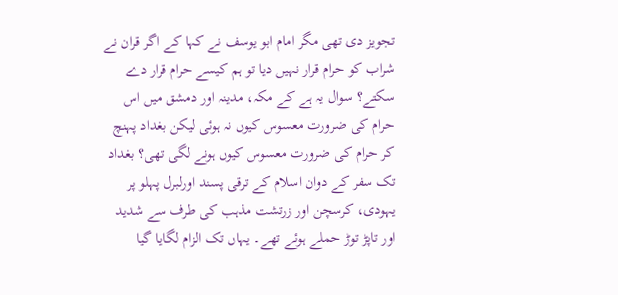تجویز دی تھی مگر امام ابو یوسف نے کہا کے اگر قران نے شراب کو حرام قرار نہیں دیا تو ہم کیسے حرام قرار دے سکتے؟ سوال یہ ہے کے مکہ، مدینہ اور دمشق میں اس حرام کی ضرورت معسوس کیوں نہ ہوئی لیکن بغداد پہنچ کر حرام کی ضرورت معسوس کیوں ہونے لگی تھی؟ بغداد تک سفر کے دوان اسلام کے ترقی پسند اورلبرل پہلو پر یہودی، کرسچن اور زرتشت مذہب کی طرف سے شدید اور تاپڑ توڑ حملے ہوئے تھے۔ یہاں تک الزام لگایا گیا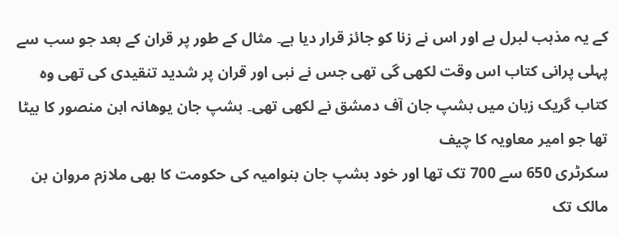کے یہ مذہب لبرل ہے اور اس نے زنا کو جائز قرار دیا ہے۔ مثال کے طور پر قران کے بعد جو سب سے پہلی پرانی کتاب اس وقت لکھی گی تھی جس نے نبی اور قران پر شدید تنقیدی کی تھی وہ کتاب گریک زبان میں بشپ جان آف دمشق نے لکھی تھی۔ بشپ جان یوھانہ ابن منصور کا بیٹا تھا جو امیر معاویہ کا چیف
سکرٹری 650 سے 700 تک تھا اور خود بشپ جان بنوامیہ کی حکومت کا بھی ملازم مروان بن مالک تک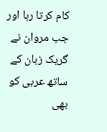کام کرتا رہا اور جب مروان نے گریک زبان کے ساتھ عربی کو بھی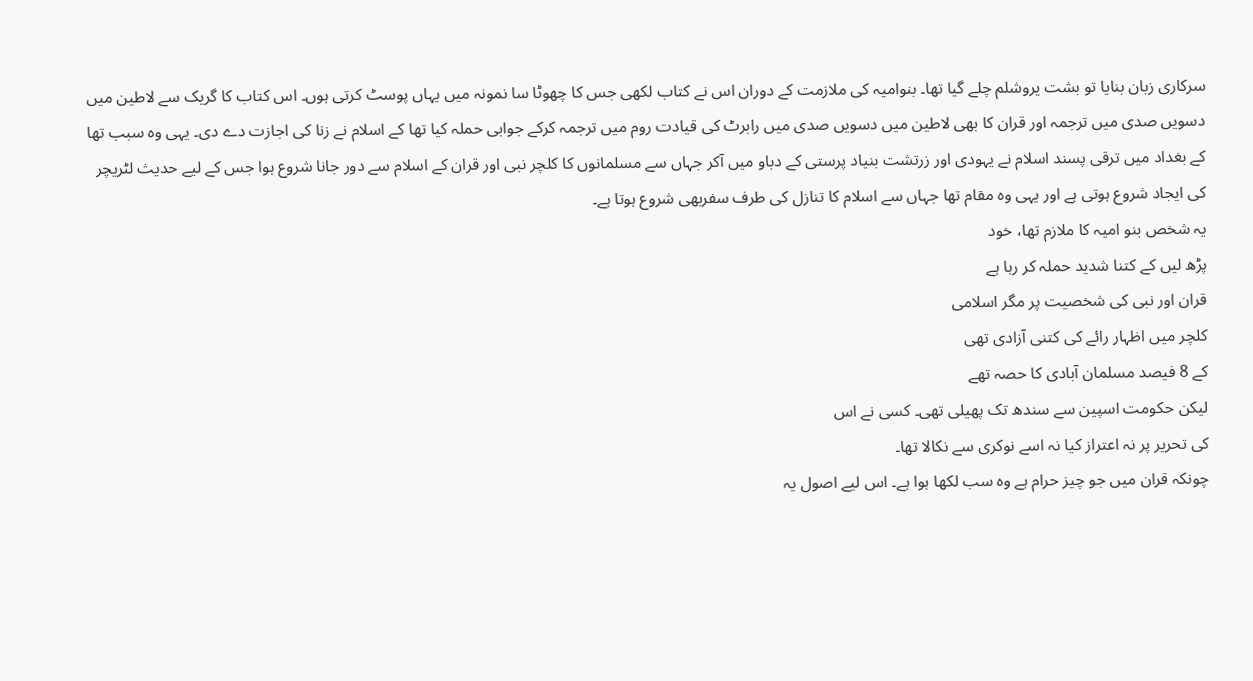سرکاری زبان بنایا تو بشت یروشلم چلے گیا تھا۔ بنوامیہ کی ملازمت کے دوران اس نے کتاب لکھی جس کا چھوٹا سا نمونہ میں یہاں پوسٹ کرتی ہوں۔ اس کتاب کا گریک سے لاطین میں دسویں صدی میں ترجمہ اور قران کا بھی لاطین میں دسویں صدی میں رابرٹ کی قیادت روم میں ترجمہ کرکے جوابی حملہ کیا تھا کے اسلام نے زنا کی اجازت دے دی۔ یہی وہ سبب تھا کے بغداد میں ترقی پسند اسلام نے یہودی اور زرتشت بنیاد پرستی کے دباو میں آکر جہاں سے مسلمانوں کا کلچر نبی اور قران کے اسلام سے دور جانا شروع ہوا جس کے لیے حدیث لٹریچر کی ایجاد شروع ہوتی ہے اور یہی وہ مقام تھا جہاں سے اسلام کا تنازل کی طرف سفربھی شروع ہوتا ہے۔
یہ شخص بنو امیہ کا ملازم تھا، خود
پڑھ لیں کے کتنا شدید حملہ کر رہا ہے
قران اور نبی کی شخصیت پر مگر اسلامی
کلچر میں اظہار رائے کی کتنی آزادی تھی
کے 8 فیصد مسلمان آبادی کا حصہ تھے
لیکن حکومت اسپین سے سندھ تک پھیلی تھی۔ کسی نے اس
کی تحریر پر نہ اعتراز کیا نہ اسے نوکری سے نکالا تھا۔
چونکہ قران میں جو چیز حرام ہے وہ سب لکھا ہوا ہے۔ اس لیے اصول یہ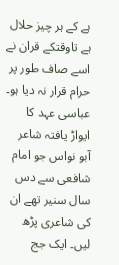ہے کے ہر چیز حلال ہے تاوقتکے قران نے اسے صاف طور پر حرام قرار نہ دیا ہو۔ عباسی عہد کا ایواڑ یافتہ شاعر آبو نواس جو امام شافعی سے دس سال سنیر تھے ان کی شاعری پڑھ لیں۔ ایک جج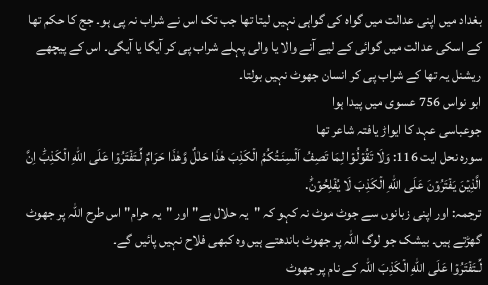بغداد میں اپنی عدالت میں گواہ کی گواہی نہیں لیتا تھا جب تک اس نے شراب نہ پی ہو۔ جج کا حکم تھا کے اسکی عدالت میں گوائی کے لیے آنے والا یا والی پہلے شراب پی کر آیگا یا آیگی۔ اس کے پیچھے ریشنل یہ تھا کے شراب پی کر انسان جھوٹ نہیں بولتا۔
ابو نواس 756 عسوی میں پیدا ہوا
جوعباسی عہد کا ایواڑ یافتہ شاعر تھا
سورہ نحل ایت 116: وَلَا تَقُوۡلُوۡا لِمَا تَصِفُ اَلۡسِنَـتُكُمُ الۡكَذِبَ هٰذَا حَلٰلٌ وَّهٰذَا حَرَامٌ لِّـتَفۡتَرُوۡا عَلَى اللّٰهِ الۡكَذِبَؕ اِنَّ الَّذِيۡنَ يَفۡتَرُوۡنَ عَلَى اللّٰهِ الۡكَذِبَ لَا يُفۡلِحُوۡنَؕ.
ترجمہ: اور اپنی زبانوں سے جوٹ موٹ نہ کہو کہ "یہ حلال ہے" اور "یہ حرام" اس طرح اللہ پر جھوٹ گھڑتے ہیں۔ بیشک جو لوگ اللہ پر جھوٹ باندھتے ہیں وہ کبھی فلاح نہیں پائیں گے۔
لِّـتَفۡتَرُوۡا عَلَى اللّٰهِ الۡكَذِبَ اللہ کے نام پر جھوٹ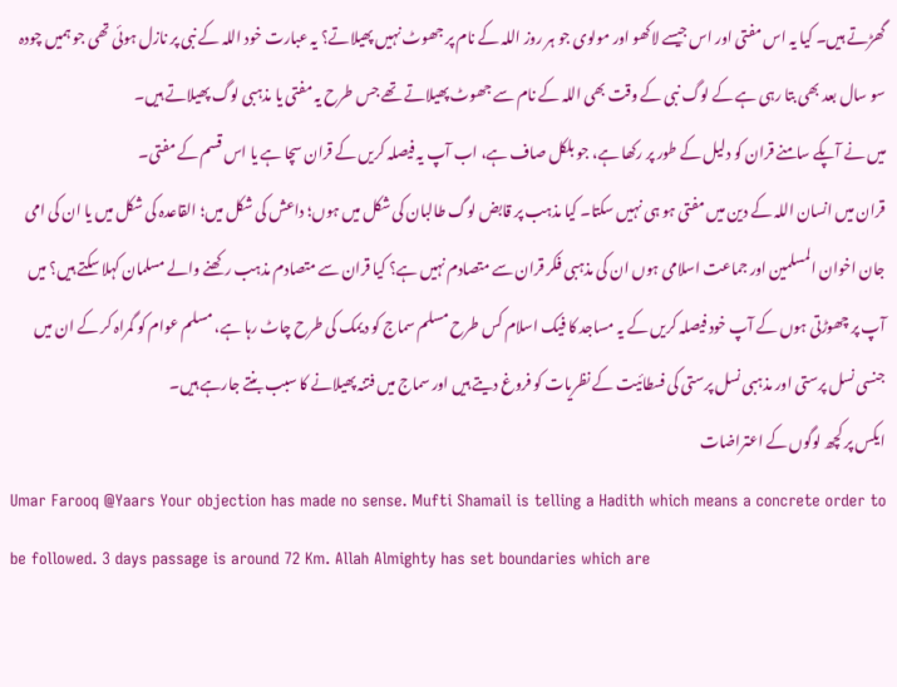گھڑتے ہیں۔ کیا یہ اس مفتی اور اس جیسے لاکھو اور مولوی جو ہر روز اللہ کے نام پر جھوٹ نہیں پھیلاتے؟ یہ عبارت خود اللہ کے نبی پر نازل ہوئی تھی جو ہمیں چودہ سو سال بعد بھی بتا رہی ہے کے لوگ نبی کے وقت بھی اللہ کے نام سے جھوٹ پھیلاتے تھے جس طرح یہ مفتی یا مذہبی لوگ پھیلاتے ہیں۔
میں نے آپکے سامنے قران کو دلیل کے طور پر رکھا ہے، جو بلکل صاف ہے، اب آپ یہ فیصلہ کریں کے قران سچا ہے یا اس قسم کے مفتی۔
قران میں انسان اللہ کے دین میں مفتی ہو ہی نہیں سکتا۔ کیا مذہب پر قابض لوگ طالبان کی شکل میں ہوں؛ داعش کی شکل میں؛ القاعدہ کی شکل میں یا ان کی امی جان اخوان المسلمین اور جماعت اسلامی ہوں ان کی مذہبی فکر قران سے متصادم نہیں ہے؟ کیا قران سے متصادم مذہب رکھنے والے مسلمان کہلا سکتے ہیں؟ میں آپ پر چھوڑتی ہوں کے آپ خود فیصلہ کریں کے یہ مساجد کا فیک اسلام کس طرح مسلم سماج کو دیمک کی طرح چاٹ رہا ہے، مسلم عوام کو گمراہ کر کے ان میں جنسی نسل پرستی اور مذہبی نسل پرستی کی فسطائیت کے نظریات کو فروغ دیتے ہیں اور سماج میں فتنہ پھیلانے کا سبب بنتے جارہے ہیں۔
ایکس پر کچھ لوگوں کے اعتراضات
Umar Farooq @Yaars Your objection has made no sense. Mufti Shamail is telling a Hadith which means a concrete order to be followed. 3 days passage is around 72 Km. Allah Almighty has set boundaries which are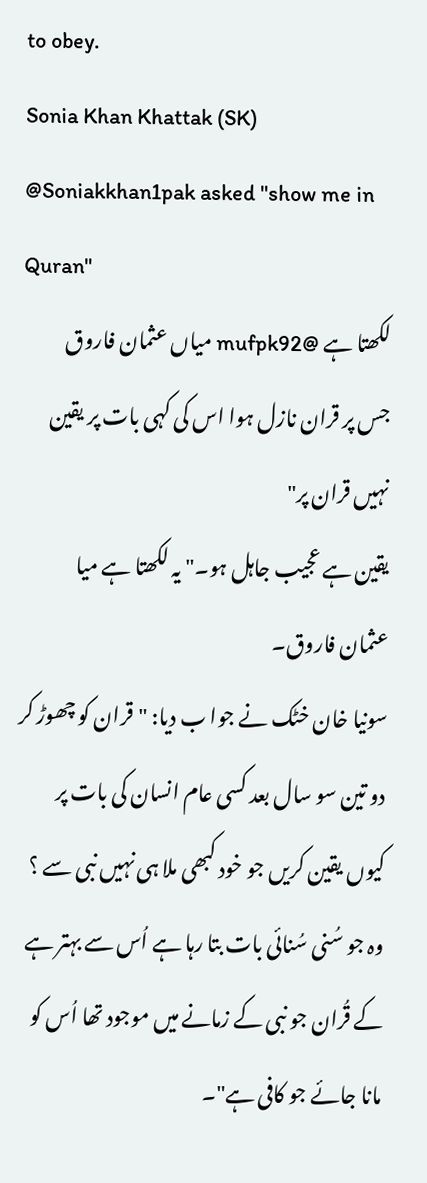to obey.
Sonia Khan Khattak (SK) @Soniakkhan1pak asked "show me in Quran"
لکھتا ہے @mufpk92 میاں عثمان فاروق
جس پر قران نازل ہوا اس کی کہی بات پر یقین نہیں قران پر"
یقین ہے عجیب جاہل ہو۔" یہ لکھتا ہے میا عثمان فاروق۔
سونیا خان خٹک نے جوا ب دیا: "قران کو چھوڑ کر دو تین سو سال بعد کسی عام انسان کی بات پر کیوں یقین کریں جو خود کبھی ملا ہی نہیں نبی سے ؟
وہ جو سُنی سُنائی بات بتا رہا ہے اُس سے بہتر ہے کے قُران جو نبی کے زمانے میں موجود تھا اُس کو مانا جائے جو کافی ہے"۔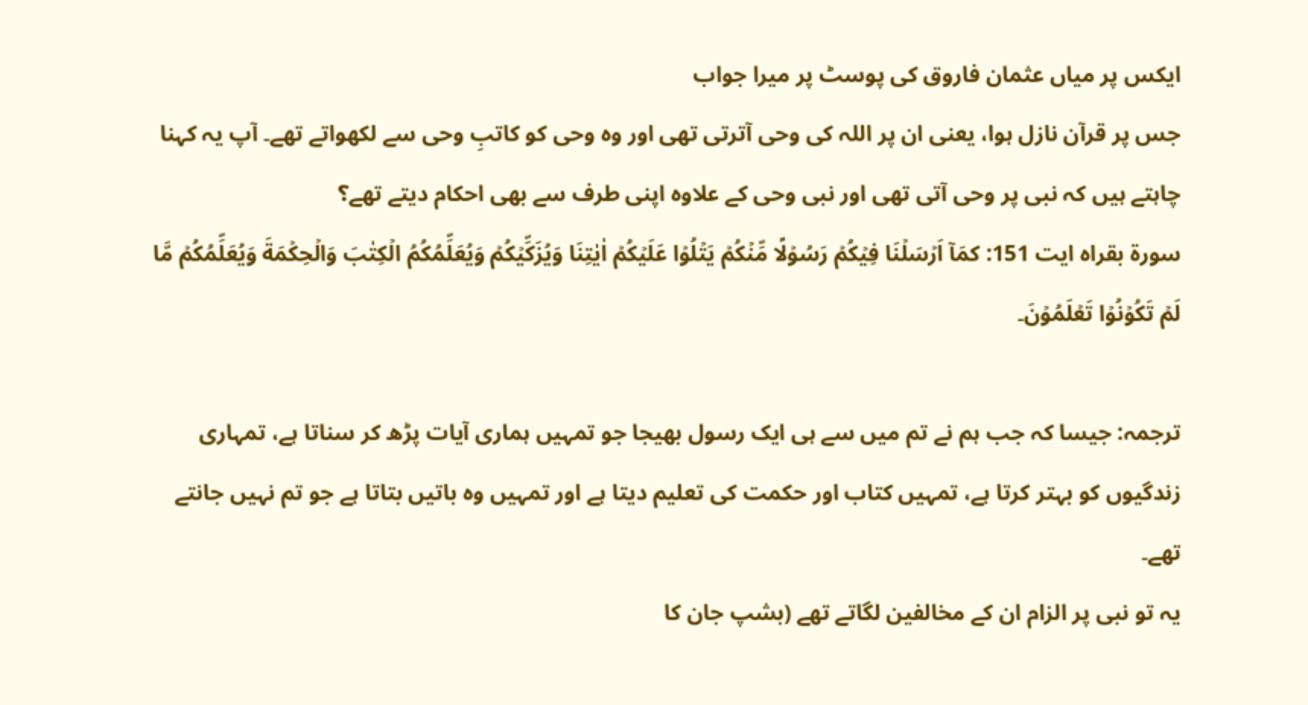ایکس پر میاں عثمان فاروق کی پوسٹ پر میرا جواب
جس پر قرآن نازل ہوا، یعنی ان پر اللہ کی وحی آترتی تھی اور وہ وحی کو کاتبِ وحی سے لکھواتے تھے۔ آپ یہ کہنا چاہتے ہیں کہ نبی پر وحی آتی تھی اور نبی وحی کے علاوہ اپنی طرف سے بھی احکام دیتے تھے؟
سورۃ بقراہ ایت 151: کمَآ اَرۡسَلۡنَا فِيۡکُمۡ رَسُوۡلًا مِّنۡکُمۡ يَتۡلُوۡا عَلَيۡكُمۡ اٰيٰتِنَا وَيُزَكِّيۡکُمۡ وَيُعَلِّمُکُمُ الۡكِتٰبَ وَالۡحِکۡمَةَ وَيُعَلِّمُكُمۡ مَّا لَمۡ تَكُوۡنُوۡا تَعۡلَمُوۡنَ۔

ترجمہ: جیسا کہ جب ہم نے تم میں سے ہی ایک رسول بھیجا جو تمہیں ہماری آیات پڑھ کر سناتا ہے، تمہاری زندگیوں کو بہتر کرتا ہے، تمہیں کتاب اور حکمت کی تعلیم دیتا ہے اور تمہیں وہ باتیں بتاتا ہے جو تم نہیں جانتے تھے۔
یہ تو نبی پر الزام ان کے مخالفین لگاتے تھے (بشپ جان کا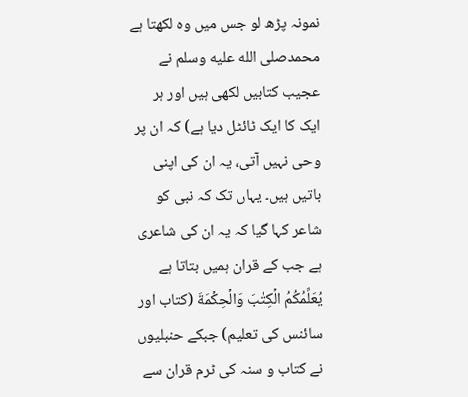نمونہ پڑھ لو جس میں وہ لکھتا ہے محمدصلى الله عليه وسلم نے عجیب کتابیں لکھی ہیں اور ہر ایک کا ایک ٹائٹل دیا ہے) کہ ان پر وحی نہیں آتی، یہ ان کی اپنی باتیں ہیں۔ یہاں تک کہ نبی کو شاعر کہا گیا کہ یہ ان کی شاعری ہے جب کے قران ہمیں بتاتا ہے يُعَلِّمُکُمُ الۡكِتٰبَ وَالۡحِکۡمَةَ (کتاب اور سائنس کی تعلیم) جبکے حنبلیوں نے کتاب و سنہ کی ٹرم قران سے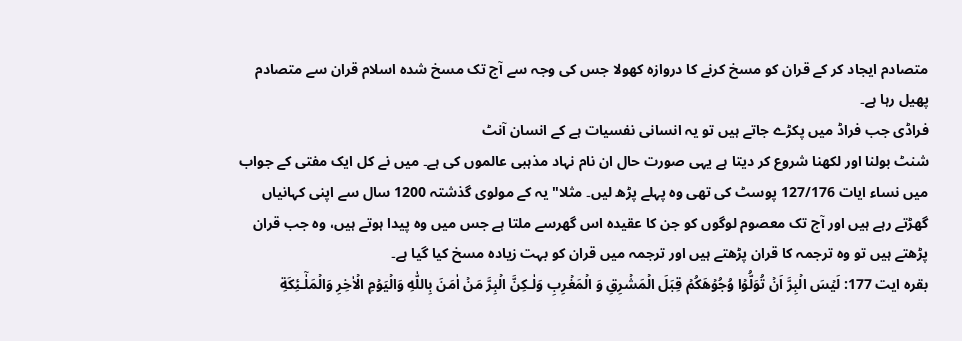متصادم ایجاد کر کے قران کو مسخ کرنے کا دروازہ کھولا جس کی وجہ سے آج تک مسخ شدہ اسلام قران سے متصادم پھیل رہا ہے۔
فراڈی جب فراڈ میں پکڑے جاتے ہیں تو یہ انسانی نفسیات ہے کے انسان آنٹ
شنٹ بولنا اور لکھنا شروع کر دیتا ہے یہی صورت حال ان نام نہاد مذہبی عالموں کی ہے۔ میں نے کل ایک مفتی کے جواب میں نساء ایات 127/176 پوسٹ کی تھی وہ پہلے پڑھ لیں۔ مثلا" یہ کے مولوی گذشتہ 1200 سال سے اپنی کہانیاں گھڑتے رہے ہیں اور آج تک معصوم لوگوں کو جن کا عقیدہ اس گھرسے ملتا ہے جس میں وہ پیدا ہوتے ہیں، وہ جب قران پڑھتے ہیں تو وہ ترجمہ کا قران پڑھتے ہیں اور ترجمہ میں قران کو بہت زیادہ مسخ کیا گیا ہے۔
بقرہ ایت 177: لَيۡسَ الۡبِرَّ اَنۡ تُوَلُّوۡا وُجُوۡهَكُمۡ قِبَلَ الۡمَشۡرِقِ وَ الۡمَغۡرِبِ وَلٰـكِنَّ الۡبِرَّ مَنۡ اٰمَنَ بِاللّٰهِ وَالۡيَوۡمِ الۡاٰخِرِ وَالۡمَلٰٓـئِکَةِ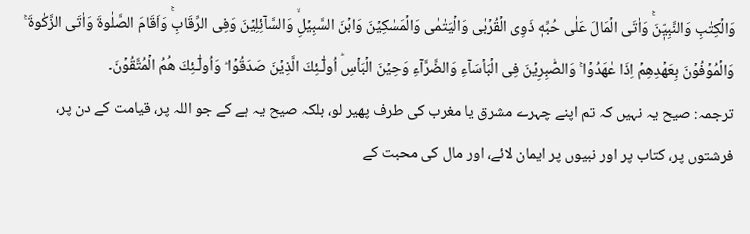وَالۡكِتٰبِ وَالنَّبِيّٖنَۚ وَاٰتَى الۡمَالَ عَلٰى حُبِّهٖ ذَوِى الۡقُرۡبٰى وَالۡيَتٰمٰى وَالۡمَسٰكِيۡنَ وَابۡنَ السَّبِيۡلِۙ وَالسَّآئِلِيۡنَ وَفِى الرِّقَابِۚ وَاَقَامَ الصَّلٰوةَ وَاٰتَى الزَّکٰوةَ ۚ وَالۡمُوۡفُوۡنَ بِعَهۡدِهِمۡ اِذَا عٰهَدُوۡا ۚ وَالصّٰبِرِيۡنَ فِى الۡبَاۡسَآءِ وَالضَّرَّآءِ وَحِيۡنَ الۡبَاۡسِؕ اُولٰٓـئِكَ الَّذِيۡنَ صَدَقُوۡا ؕ وَاُولٰٓـئِكَ هُمُ الۡمُتَّقُوۡنَ۔
ترجمہ: صیح یہ نہیں کہ تم اپنے چہرے مشرق یا مغرب کی طرف پھیر لو، بلکہ صیح یہ ہے کے جو اللہ پر، قیامت کے دن پر، فرشتوں پر، کتاب پر اور نبیوں پر ایمان لائے، اور مال کی محبت کے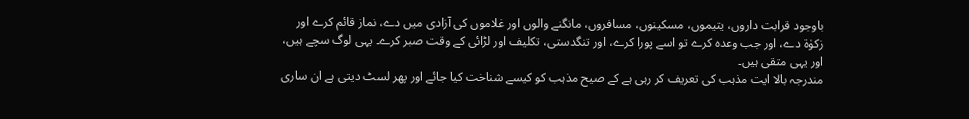باوجود قرابت داروں، یتیموں، مسکینوں، مسافروں، مانگنے والوں اور غلاموں کی آزادی میں دے، نماز قائم کرے اور زکوٰۃ دے، اور جب وعدہ کرے تو اسے پورا کرے، اور تنگدستی، تکلیف اور لڑائی کے وقت صبر کرے۔ یہی لوگ سچے ہیں، اور یہی متقی ہیں۔
مندرجہ بالا ایت مذہب کی تعریف کر رہی ہے کے صیح مذہب کو کیسے شناخت کیا جائے اور پھر لسٹ دیتی ہے ان ساری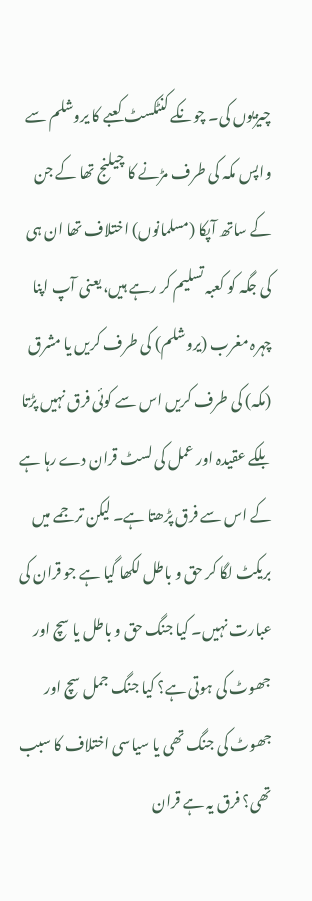چیزیوں کی۔ چونکے کنٹکسٹ کعبے کا یروشلم سے واپس مکہ کی طرف مڑنے کا چیلنج تھا کے جن کے ساتھ آپکا (مسلمانوں) اختلاف تھا ان ہی کی جگہ کو کعبہ تسلیم کر رہے ہیں، یعنی آپ اپنا چہرہ مغرب (یروشلم) کی طرف کریں یا مشرق (مکہ) کی طرف کریں اس سے کوئی فرق نہیں پڑتا بلکے عقیدہ اور عمل کی لسٹ قران دے رہا ہے کے اس سے فرق پڑھتا ہے۔ لیکن ترجمے میں بریکٹ لگا کر حق و باطل لکھا گیا ہے جو قران کی عبارت نہیں۔ کیا جنگ حق و باطل یا سچ اور جھوٹ کی ہوتی ہے؟ کیا جنگ جمل سچ اور جھوٹ کی جنگ تھی یا سیاسی اختلاف کا سبب تھی؟ فرق یہ ہے قران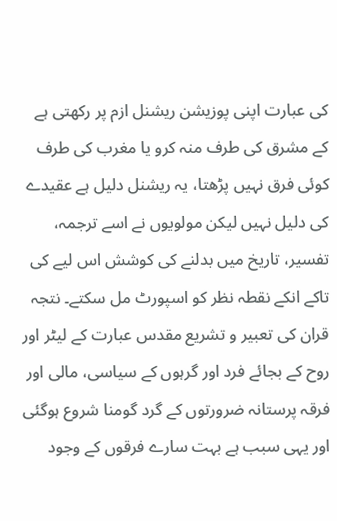کی عبارت اپنی پوزیشن ریشنل ازم پر رکھتی ہے کے مشرق کی طرف منہ کرو یا مغرب کی طرف کوئی فرق نہیں پڑھتا، یہ ریشنل دلیل ہے عقیدے کی دلیل نہیں لیکن مولویوں نے اسے ترجمہ، تفسیر، تاریخ میں بدلنے کی کوشش اس لیے کی تاکے انکے نقطہ نظر کو اسپورٹ مل سکتے۔ نتجہ قران کی تعبیر و تشریع مقدس عبارت کے لیٹر اور روح کے بجائے فرد اور گرہوں کے سیاسی، مالی اور فرقہ پرستانہ ضرورتوں کے گرد گومنا شروع ہوگئی اور یہی سبب ہے بہت سارے فرقوں کے وجود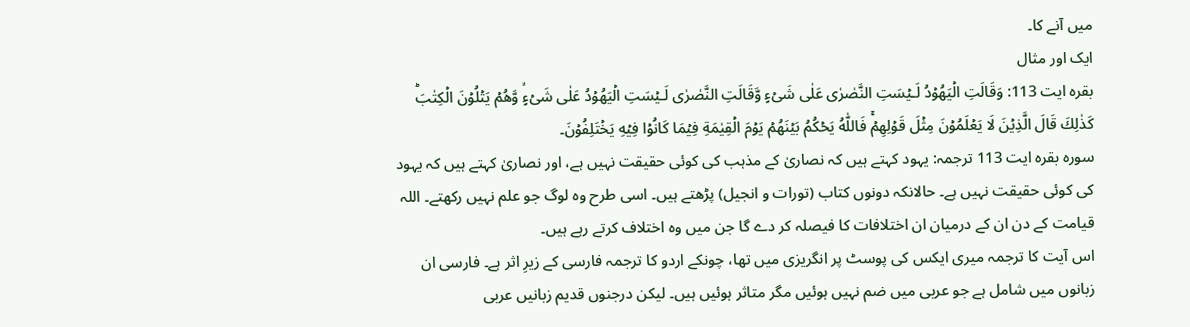میں آنے کا۔
ایک اور مثال
بقرہ ایت 113: وَقَالَتِ الۡيَهُوۡدُ لَـيۡسَتِ النَّصٰرٰى عَلٰى شَىۡءٍ وَّقَالَتِ النَّصٰرٰى لَـيۡسَتِ الۡيَهُوۡدُ عَلٰى شَىۡءٍۙ وَّهُمۡ يَتۡلُوۡنَ الۡكِتٰبَؕ كَذٰلِكَ قَالَ الَّذِيۡنَ لَا يَعۡلَمُوۡنَ مِثۡلَ قَوۡلِهِمۡۚ فَاللّٰهُ يَحۡكُمُ بَيۡنَهُمۡ يَوۡمَ الۡقِيٰمَةِ فِيۡمَا كَانُوۡا فِيۡهِ يَخۡتَلِفُوۡنَ۔
سورہ بقرہ ایت 113 ترجمہ: یہود کہتے ہیں کہ نصاریٰ کے مذہب کی کوئی حقیقت نہیں ہے، اور نصاریٰ کہتے ہیں کہ یہود کی کوئی حقیقت نہیں ہے۔ حالانکہ دونوں کتاب (تورات و انجیل) پڑھتے ہیں۔ اسی طرح وہ لوگ جو علم نہیں رکھتے۔ اللہ قیامت کے دن ان کے درمیان ان اختلافات کا فیصلہ کر دے گا جن میں وہ اختلاف کرتے رہے ہیں۔
اس آیت کا ترجمہ میری ایکس کی پوسٹ پر انگریزی میں تھا، چونکے اردو کا ترجمہ فارسی کے زیرِ اثر ہے۔ فارسی ان زبانوں میں شامل ہے جو عربی میں ضم نہیں ہوئیں مگر متاثر ہوئیں ہیں۔ لیکن درجنوں قدیم زبانیں عربی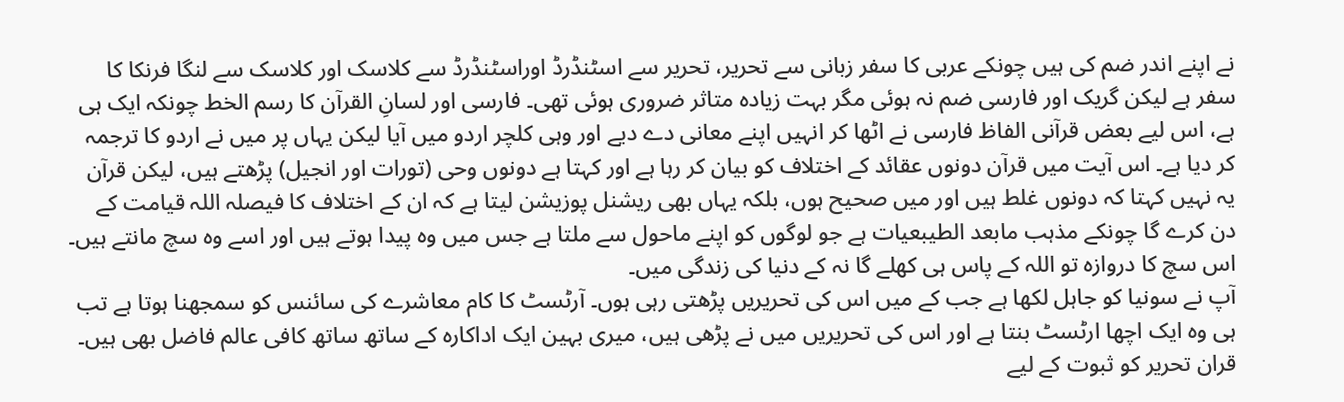نے اپنے اندر ضم کی ہیں چونکے عربی کا سفر زبانی سے تحریر، تحریر سے اسٹنڈرڈ اوراسٹنڈرڈ سے کلاسک اور کلاسک سے لنگا فرنکا کا سفر ہے لیکن گریک اور فارسی ضم نہ ہوئی مگر بہت زیادہ متاثر ضروری ہوئی تھی۔ فارسی اور لسانِ القرآن کا رسم الخط چونکہ ایک ہی ہے، اس لیے بعض قرآنی الفاظ فارسی نے اٹھا کر انہیں اپنے معانی دے دیے اور وہی کلچر اردو میں آیا لیکن یہاں پر میں نے اردو کا ترجمہ کر دیا ہے۔ اس آیت میں قرآن دونوں عقائد کے اختلاف کو بیان کر رہا ہے اور کہتا ہے دونوں وحی (تورات اور انجیل) پڑھتے ہیں، لیکن قرآن یہ نہیں کہتا کہ دونوں غلط ہیں اور میں صحیح ہوں، بلکہ یہاں بھی ریشنل پوزیشن لیتا ہے کہ ان کے اختلاف کا فیصلہ اللہ قیامت کے دن کرے گا چونکے مذہب مابعد الطیبعیات ہے جو لوگوں کو اپنے ماحول سے ملتا ہے جس میں وہ پیدا ہوتے ہیں اور اسے وہ سچ مانتے ہیں۔ اس سچ کا دروازہ تو اللہ کے پاس ہی کھلے گا نہ کے دنیا کی زندگی میں۔
آپ نے سونیا کو جاہل لکھا ہے جب کے میں اس کی تحریریں پڑھتی رہی ہوں۔ آرٹسٹ کا کام معاشرے کی سائنس کو سمجھنا ہوتا ہے تب ہی وہ ایک اچھا ارٹسٹ بنتا ہے اور اس کی تحریریں میں نے پڑھی ہیں، میری بہین ایک اداکارہ کے ساتھ ساتھ کافی عالم فاضل بھی ہیں۔
قران تحریر کو ثبوت کے لیے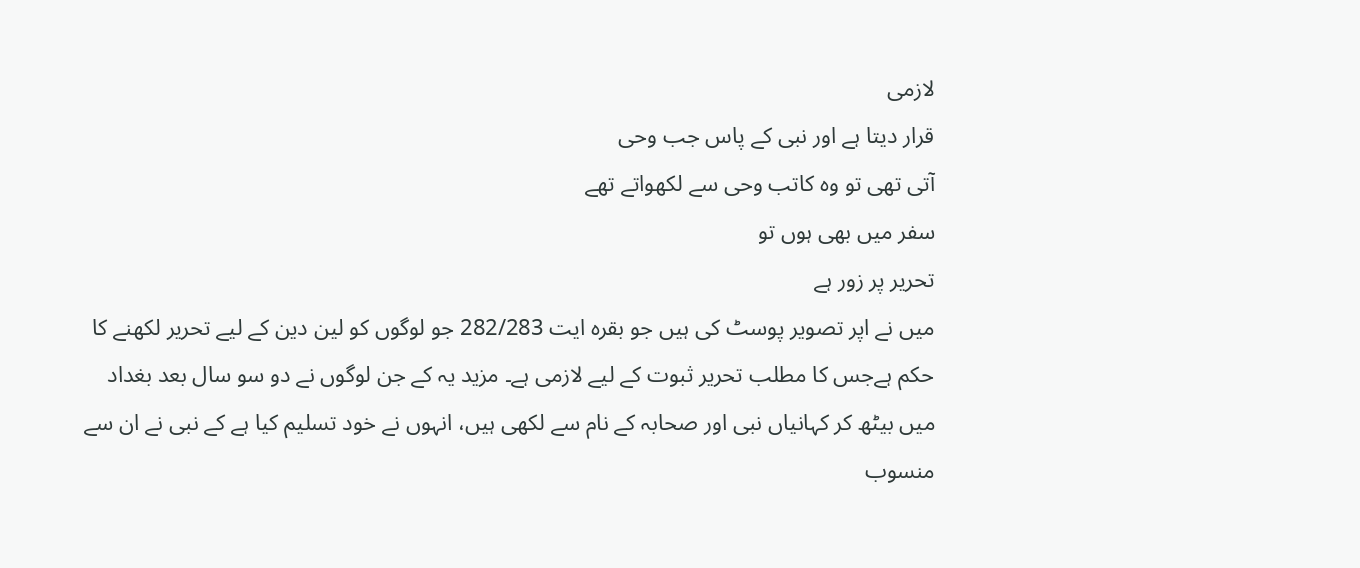لازمی
قرار دیتا ہے اور نبی کے پاس جب وحی
آتی تھی تو وہ کاتب وحی سے لکھواتے تھے
سفر میں بھی ہوں تو
تحریر پر زور ہے
میں نے اپر تصویر پوسٹ کی ہیں جو بقرہ ایت 282/283 جو لوگوں کو لین دین کے لیے تحریر لکھنے کا حکم ہےجس کا مطلب تحریر ثبوت کے لیے لازمی ہے۔ مزید یہ کے جن لوگوں نے دو سو سال بعد بغداد میں بیٹھ کر کہانیاں نبی اور صحابہ کے نام سے لکھی ہیں، انہوں نے خود تسلیم کیا ہے کے نبی نے ان سے منسوب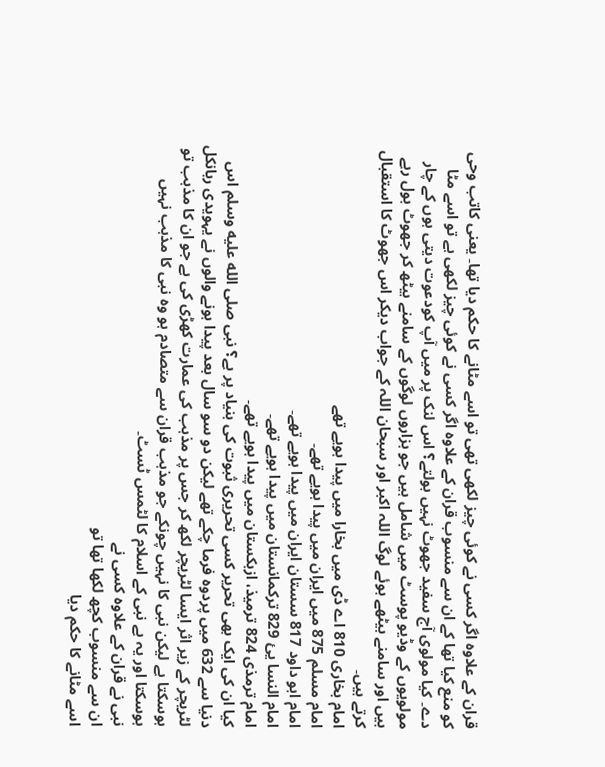قران کے علاوہ اگر کسی نے کوئی چیز لکھی تھی تو اسے مٹانے کا حکم دیا تھا۔ یعنی کاتب وحی کو منع کیا تھا کے ان سے منسوب قران کے علاوہ اگر کسی نے کوئی چیز لکھی ہے تو اسے مٹا
دے۔ کیا مولوی آج سفید جھوٹ نہیں بولتے؟ اس لنک پر میں آپ کودعوت دیتی ہوں کے چار مولویوں کے وڈیو پوسٹ میں شامل ہیں جو ہزاروں لوگوں کے سامنے بیٹھ کر جھوٹ بول رہے ہیں اور سامنے بیٹھے ہوئے لوگ اللہ اکبر اور سبحان اللہ کے جواب دیکر اس جھوٹ کا استقبال کرتے ہیں۔
امام بخاری 810 اے ڈی میں بخارا میں پیدا ہویے تھے
امام مسلم 875 میں ایران میں پیدا ہویے تھے۔
امام ابو داود 817 سستان ایران میں پیدا ہویے تھے۔
امام النسا یئ 829 ترکمانستان میں پیدا ہویے تھے۔
امام ترمذی 824 ترمیذ، ازبکستان میں پیدا ہویے تھے۔
کیا ان کی ایک بھی تحریر کسی تحریری ثبوت کی بنیاد پر ہے؟ نبی صلى الله عليه وسلم اس دنیا سے 632 میں پردوہ فرما چکے تھے لیکن دو سو سال بعد پیدا ہونے والوں نے یہویدی ربانکل لٹریچر کے زیر اثر ایسا لٹریچر لکھ کر جس پر مذہب کی عمارت کھڑی کی ہے جو ان کا مذہب تو ہوسکتا ہے لیکن نبی کا نہیں چونکے جو مذہب قران سے متصادم ہو وہ نبی کا مذہب نہیں ہوسکتا اور یہ ہے نبی کے اسلام کا لٹمس ٹسٹ۔
نبی نے قران کے علاوہ کسی نے
ان سے منسوب کچھ لکھا تھا تو
اسے مٹانے کا حکم دیا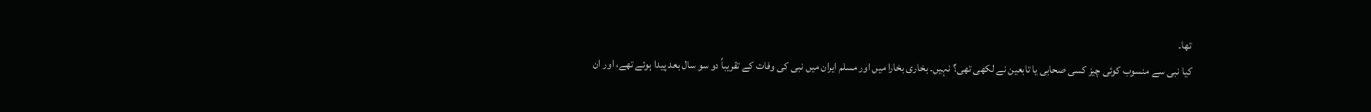تھا۔
کیا نبی سے منسوب کوئی چیز کسی صحابی یا تابعین نے لکھی تھی؟ نہیں۔ بخاری بخارا میں اور مسلم ایران میں نبی کی وفات کے تقریباً دو سو سال بعد پیدا ہوئے تھے، اور ان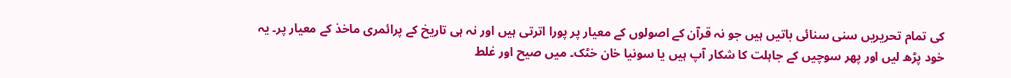کی تمام تحریریں سنی سنائی باتیں ہیں جو نہ قرآن کے اصولوں کے معیار پر پورا اترتی ہیں اور نہ ہی تاریخ کے پرائمری ماخذ کے معیار پر۔ یہ خود پڑھ لیں اور پھر سوچیں کے جاہلت کا شکار آپ ہیں یا سونیا خان خٹک۔ میں صیح اور غلط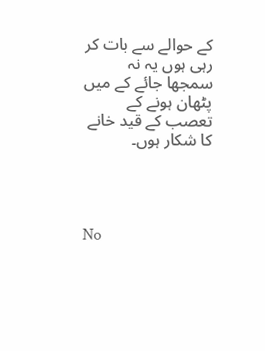کے حوالے سے بات کر رہی ہوں یہ نہ سمجھا جائے کے میں پٹھان ہونے کے تعصب کے قید خانے کا شکار ہوں۔




No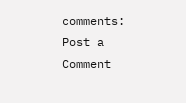comments:
Post a Comment